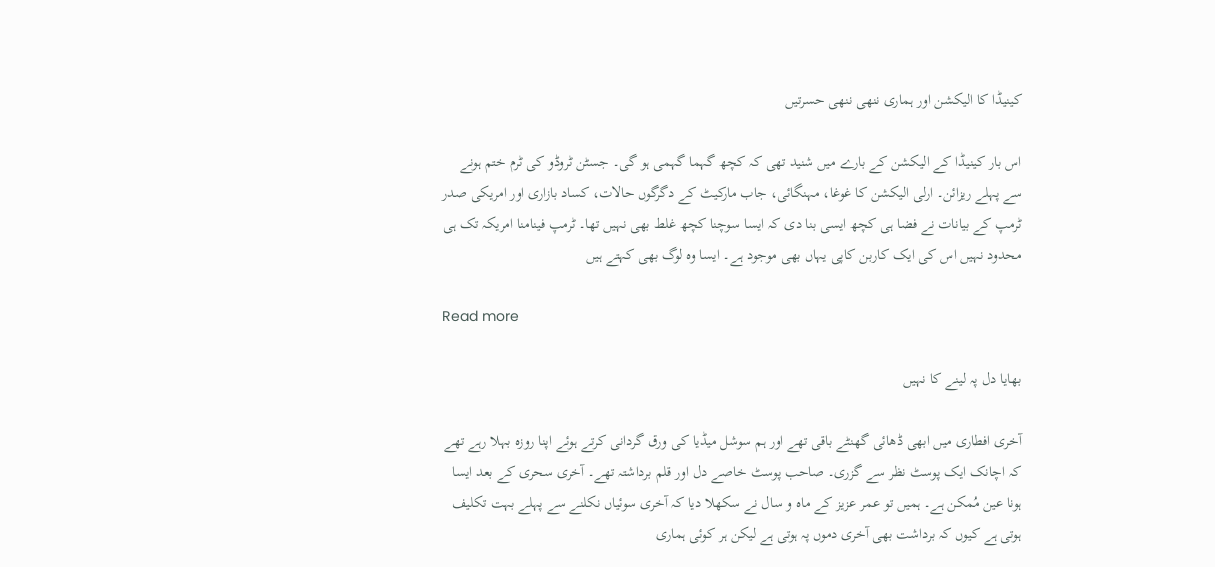کینیڈا کا الیکشن اور ہماری ننھی ننھی حسرتیں

اس بار کینیڈا کے الیکشن کے بارے میں شنید تھی کہ کچھ گہما گہمی ہو گی۔ جسٹن ٹروڈو کی ٹرم ختم ہونے سے پہلے ریزائن۔ ارلی الیکشن کا غوغا، مہنگائی، جاب مارکیٹ کے دگرگوں حالات، کساد بازاری اور امریکی صدر ٹرمپ کے بیانات نے فضا ہی کچھ ایسی بنا دی کہ ایسا سوچنا کچھ غلط بھی نہیں تھا۔ ٹرمپ فینامنا امریکہ تک ہی محدود نہیں اس کی ایک کاربن کاپی یہاں بھی موجود ہے۔ ایسا وہ لوگ بھی کہتے ہیں

Read more

بھایا دل پہ لینے کا نہیں

آخری افطاری میں ابھی ڈھائی گھنٹے باقی تھے اور ہم سوشل میڈیا کی ورق گردانی کرتے ہوئے اپنا روزہ بہلا رہے تھے کہ اچانک ایک پوسٹ نظر سے گزری۔ صاحب پوسٹ خاصے دل اور قلم برداشتہ تھے۔ آخری سحری کے بعد ایسا ہونا عین مُمکن ہے۔ ہمیں تو عمر عزیز کے ماہ و سال نے سکھلا دیا کہ آخری سوئیاں نکلنے سے پہلے بہت تکلیف ہوتی ہے کیوں کہ برداشت بھی آخری دموں پہ ہوتی ہے لیکن ہر کوئی ہماری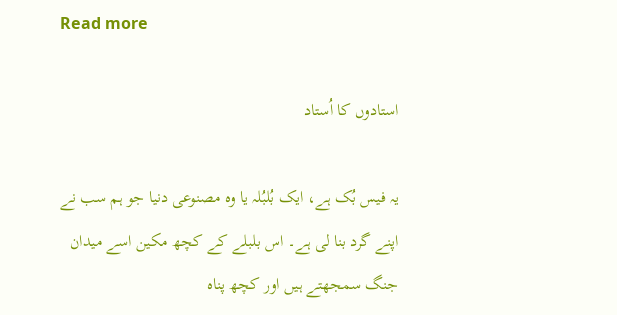Read more

استادوں کا اُستاد

یہ فیس بُک ہے، ایک بُلبُلہ یا وہ مصنوعی دنیا جو ہم سب نے اپنے گرد بنا لی ہے۔ اس بلبلے کے کچھ مکین اسے میدان جنگ سمجھتے ہیں اور کچھ پناہ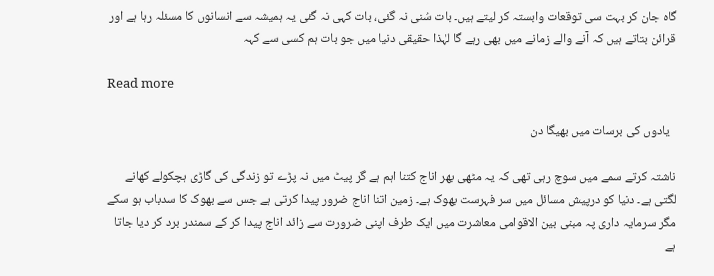گاہ جان کر بہت سی توقعات وابستہ کر لیتے ہیں۔ بات سُنی نہ گئی، بات کہی نہ گئی یہ ہمیشہ سے انسانوں کا مسئلہ رہا ہے اور قرائن بتاتے ہیں کہ آنے والے زمانے میں بھی رہے گا لہٰذا حقیقی دنیا میں جو بات ہم کسی سے کہہ

Read more

  یادوں کی برسات میں بھیگا دن

ناشتہ کرتے سمے میں سوچ رہی تھی کہ یہ مٹھی بھر اناج کتنا اہم ہے گر پیٹ میں نہ پڑے تو زندگی کی گاڑی ہچکولے کھانے لگتی ہے۔ دنیا کو درپیش مسائل میں سر فہرست بھوک ہے۔ زمین اتنا اناج ضرور پیدا کرتی ہے جس سے بھوک کا سدباب ہو سکے مگر سرمایہ داری پہ مبنی بین الاقوامی معاشرت میں ایک طرف اپنی ضرورت سے زائد اناج پیدا کر کے سمندر برد کر دیا جاتا ہے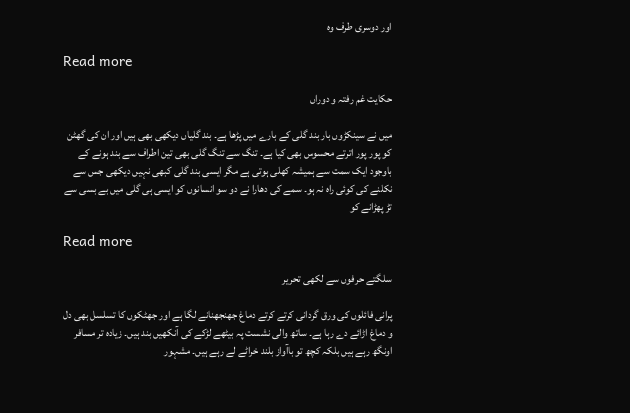اور دوسری طرف وہ

Read more

حکایت غم رفتہ و دوراں

میں نے سینکڑوں بار بند گلی کے بارے میں پڑھا ہے۔ بند گلیاں دیکھی بھی ہیں اور ان کی گھٹن کو پور پور اترتے محسوس بھی کیا ہے۔ تنگ سے تنگ گلی بھی تین اطراف سے بند ہونے کے باوجود ایک سمت سے ہمیشہ کھلی ہوتی ہے مگر ایسی بند گلی کبھی نہیں دیکھی جس سے نکلنے کی کوئی راہ نہ ہو۔ سمے کی دھارا نے دو سو انسانوں کو ایسی ہی گلی میں بے بسی سے تڑ پھڑانے کو

Read more

سلگتے حرفوں سے لکھی تحریر

پرانی فائلوں کی ورق گردانی کرتے کرتے دماغ جھنجھنانے لگا ہے اور جھٹکوں کا تسلسل بھی دل و دماغ اڑائے دے رہا ہے۔ ساتھ والی نشست پہ بیٹھے لڑکے کی آنکھیں بند ہیں۔ زیادہ تر مسافر اونگھ رہے ہیں بلکہ کچھ تو باآواز بلند خراٹے لے رہے ہیں۔ مشہور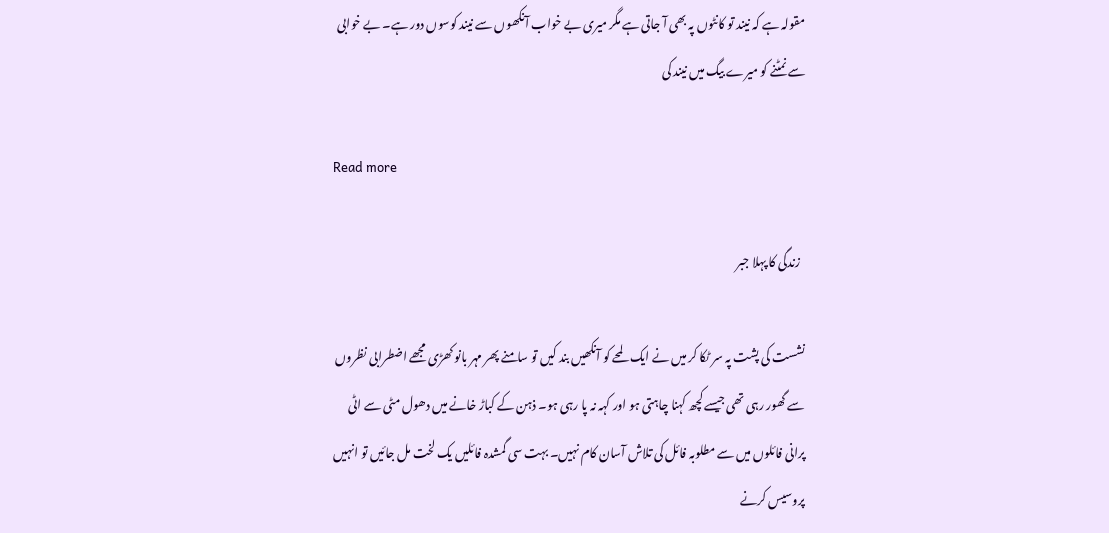مقولہ ہے کہ نیند تو کانٹوں پہ بھی آ جاتی ہے مگر میری بے خواب آنکھوں سے نیند کوسوں دور ہے۔ بے خوابی سے نمٹنے کو میرے بیگ میں نیند کی

Read more

  زندگی کا پہلا جبر

نشست کی پشت پہ سر ٹکا کر میں نے ایک لمحے کو آنکھیں بند کیں تو سامنے پھر مہر بانو کھڑی مجھے اضطرابی نظروں سے گھور رہی تھی جیسے کچھ کہنا چاہتی ہو اور کہہ نہ پا رہی ہو۔ ذہن کے کباڑ خانے میں دھول مٹی سے اٹی پرانی فائلوں میں سے مطلوبہ فائل کی تلاش آسان کام نہیں۔ بہت سی گمشدہ فائلیں یک لخت مل جائیں تو انہیں پروسیس کرنے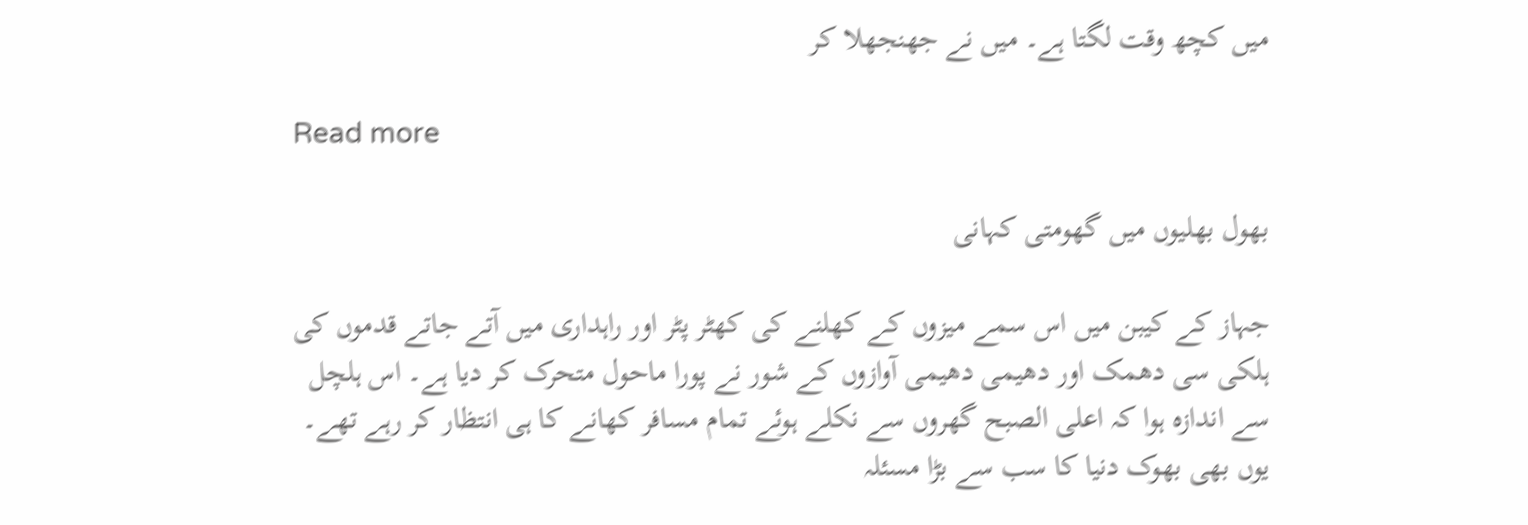میں کچھ وقت لگتا ہے۔ میں نے جھنجھلا کر

Read more

بھول بھلیوں میں گھومتی کہانی

جہاز کے کیبن میں اس سمے میزوں کے کھلنے کی کھٹر پٹر اور راہداری میں آتے جاتے قدموں کی ہلکی سی دھمک اور دھیمی دھیمی آوازوں کے شور نے پورا ماحول متحرک کر دیا ہے۔ اس ہلچل سے اندازہ ہوا کہ اعلی الصبح گھروں سے نکلے ہوئے تمام مسافر کھانے کا ہی انتظار کر رہے تھے۔ یوں بھی بھوک دنیا کا سب سے بڑا مسئلہ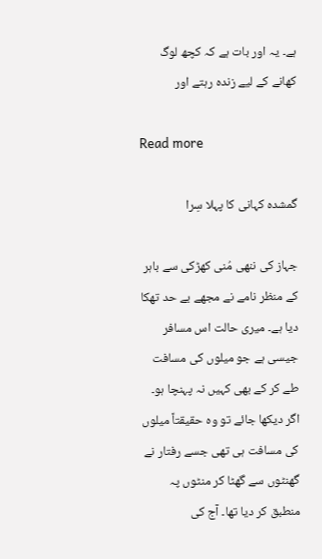ہے۔ یہ اور بات ہے کہ کچھ لوگ کھانے کے لیے زندہ رہتے اور

Read more

گمشدہ کہانی کا پہلا سِرا

جہاز کی ننھی مُنی کھڑکی سے باہر کے منظر نامے نے مجھے بے حد تھکا دیا ہے۔ میری حالت اس مسافر جیسی ہے جو میلوں کی مسافت طے کر کے بھی کہیں نہ پہنچا ہو۔ اگر دیکھا جائے تو وہ حقیقتاً میلوں کی مسافت ہی تھی جسے رفتار نے گھنٹوں سے گھٹا کر منٹوں پہ منطبق کر دیا تھا۔ آج کی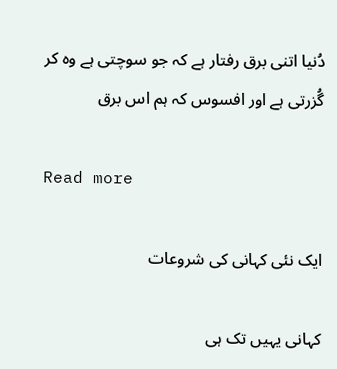دُنیا اتنی برق رفتار ہے کہ جو سوچتی ہے وہ کر گُزرتی ہے اور افسوس کہ ہم اس برق

Read more

ایک نئی کہانی کی شروعات

کہانی یہیں تک ہی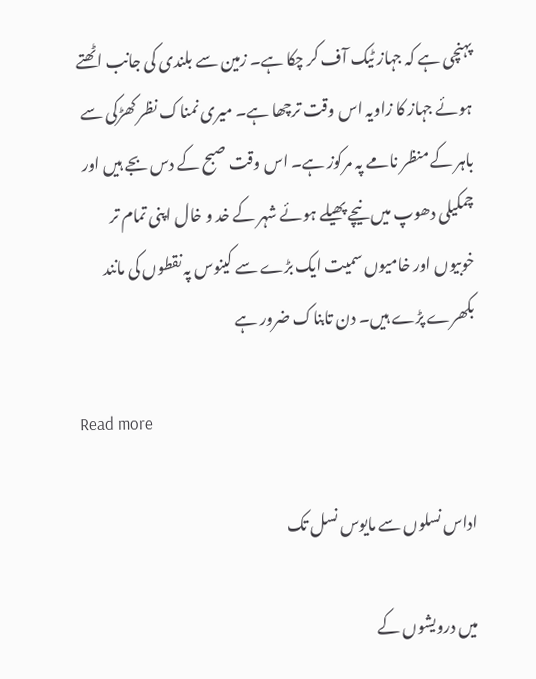پہنچی ہے کہ جہاز ٹیک آف کر چکا ہے۔ زمین سے بلندی کی جانب اٹھتے ہوئے جہاز کا زاویہ اس وقت ترچھا ہے۔ میری نمناک نظر کھڑکی سے باہر کے منظر نامے پہ مرکوز ہے۔ اس وقت صبح کے دس بجے ہیں اور چمکیلی دھوپ میں نیچے پھیلے ہوئے شہر کے خد و خال اپنی تمام تر خوبیوں اور خامیوں سمیت ایک بڑے سے کینوس پہ نقطوں کی مانند بکھرے پڑے ہیں۔ دن تابناک ضرور ہے

Read more

اداس نسلوں سے مایوس نسل تک

میں درویشوں کے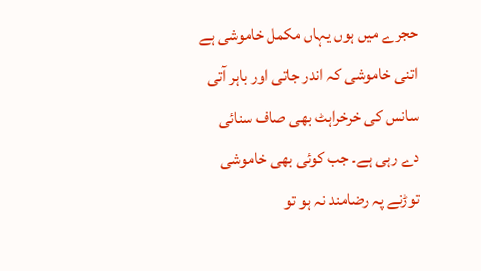حجرے میں ہوں یہاں مکمل خاموشی ہے اتنی خاموشی کہ اندر جاتی اور باہر آتی سانس کی خرخراہٹ بھی صاف سنائی دے رہی ہے۔ جب کوئی بھی خاموشی توڑنے پہ رضامند نہ ہو تو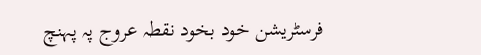فرسٹریشن خود بخود نقطہ عروج پہ پہنچ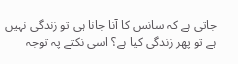جاتی ہے کہ سانس کا آنا جانا ہی تو زندگی نہیں ہے تو پھر زندگی کیا ہے؟ اسی نکتے پہ توجہ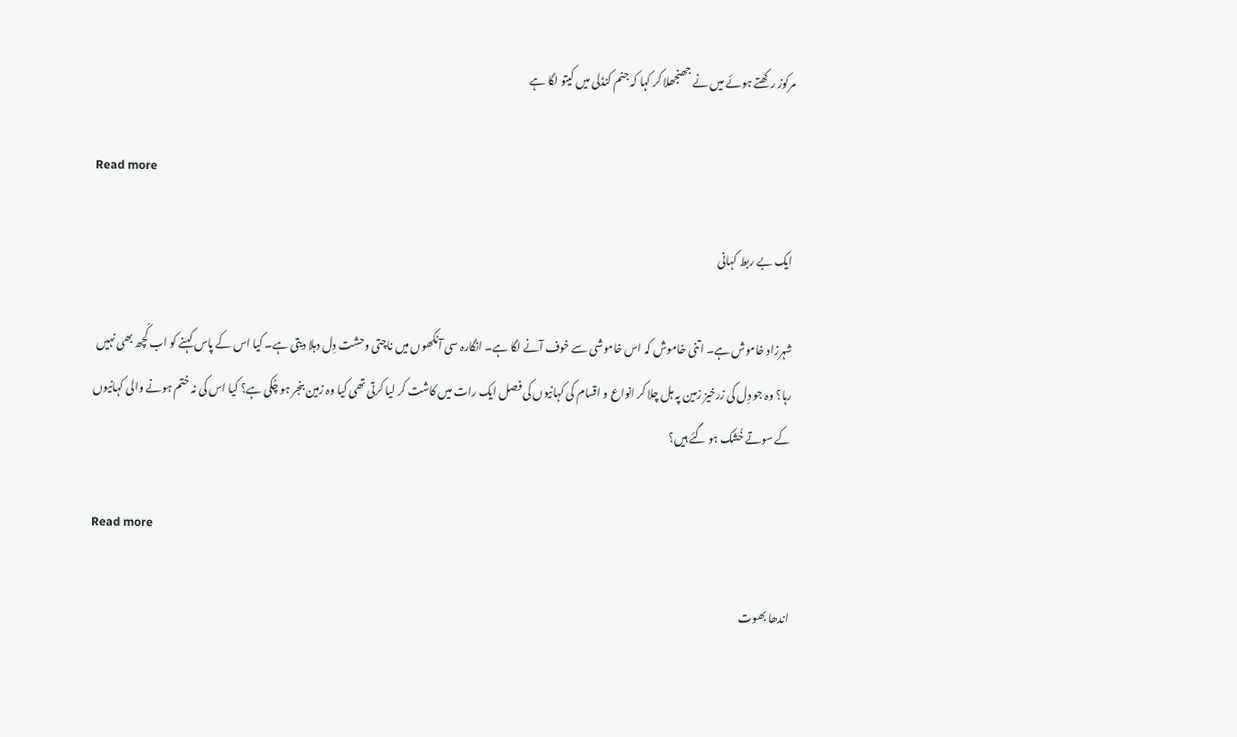مرکوز رکھتے ہوئے میں نے جھنجھلا کر کہا کہ جنم کنڈلی میں کیتو لگا ہے

Read more

ایک بے ربط کہانی

شہرزاد خاموش ہے۔ اتنی خاموش کہ اس خاموشی سے خوف آنے لگا ہے۔ انگارہ سی آنکھوں میں ناچتی وحشت دِل دہلا دیتی ہے۔ کیا اس کے پاس کہنے کو اب کُچھ بھی نہیں رہا؟ وہ جو دِل کی زرخیز زمین پہ ہل چلا کر انواع و اقسام کی کہانیوں کی فصل ایک رات میں کاشت کر لیا کرتی تھی کیا وہ زمین بنجر ہو چُکی ہے؟ کیا اس کی نہ ختم ہونے والی کہانیوں کے سوتے خُشک ہو گئے ہیں؟

Read more

اندھا بھوت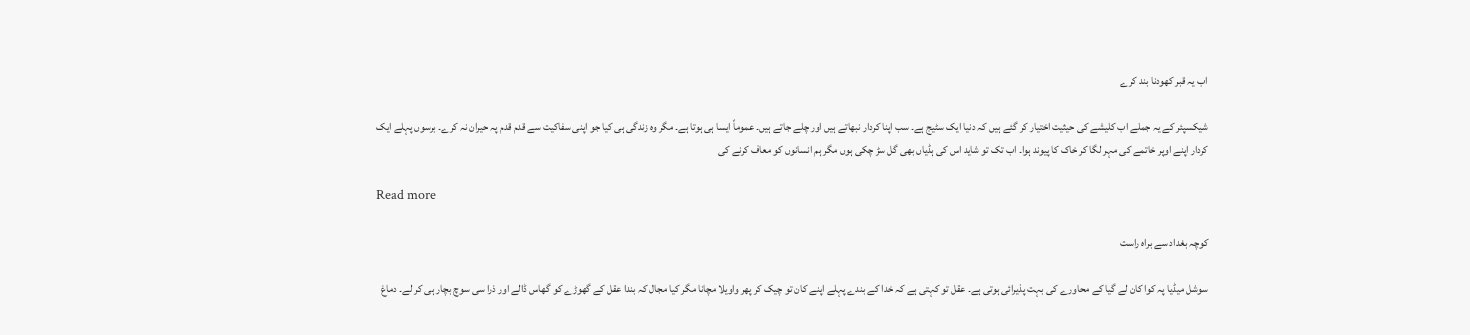اب یہ قبر کھودنا بند کرے

شیکسپئر کے یہ جملے اب کلیشے کی حیثیت اختیار کر گئے ہیں کہ دنیا ایک سٹیج ہے۔ سب اپنا کردار نبھاتے ہیں اور چلے جاتے ہیں۔ عموماً ایسا ہی ہوتا ہے۔ مگر وہ زندگی ہی کیا جو اپنی سفاکیت سے قدم قدم پہ حیران نہ کرے۔ برسوں پہلے ایک کردار اپنے اوپر خاتمے کی مہر لگا کر خاک کا پیوند ہوا۔ اب تک تو شاید اس کی ہڈیاں بھی گل سڑ چکی ہوں مگر ہم انسانوں کو معاف کرنے کی

Read more

کوچہ بغداد سے براہ راست

سوشل میڈیا پہ کوا کان لے گیا کے محاورے کی بہت پذیرائی ہوتی ہے۔ عقل تو کہتی ہے کہ خدا کے بندے پہلے اپنے کان تو چیک کر پھر واویلا مچانا مگر کیا مجال کہ بندا عقل کے گھوڑے کو گھاس ڈالے اور ذرا سی سوچ بچار ہی کر لے۔ دماغ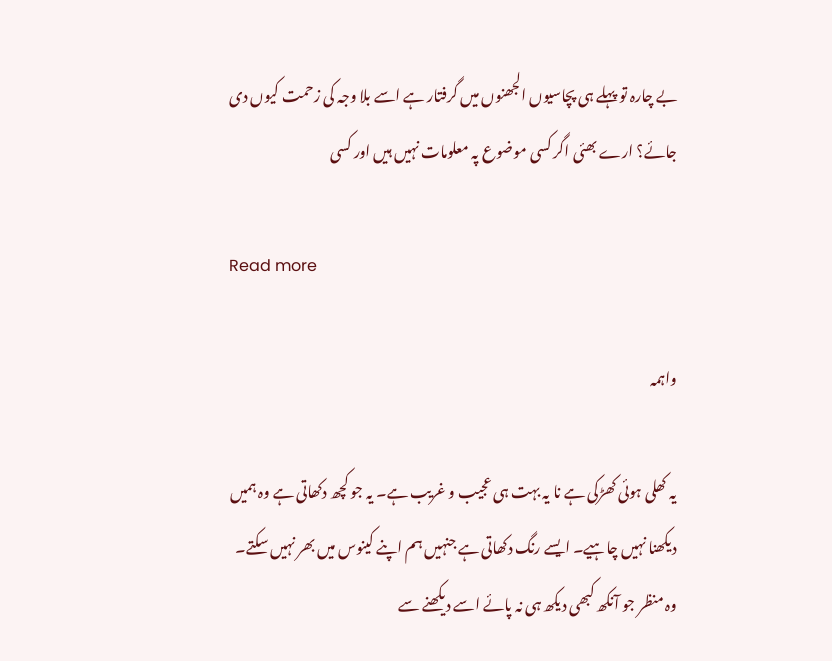بے چارہ تو پہلے ہی پچاسیوں الجھنوں میں گرفتار ہے اسے بلا وجہ کی زحمت کیوں دی جائے؟ ارے بھئی اگر کسی موضوع پہ معلومات نہیں ہیں اور کسی

Read more

واہمہ

یہ کھلی ہوئی کھڑکی ہے نا یہ بہت ہی عجیب و غریب ہے۔ یہ جو کچھ دکھاتی ہے وہ ہمیں دیکھنا نہیں چاہیے۔ ایسے رنگ دکھاتی ہے جنہیں ہم اپنے کینوس میں بھر نہیں سکتے۔ وہ منظر جو آنکھ کبھی دیکھ ہی نہ پائے اسے دیکھنے سے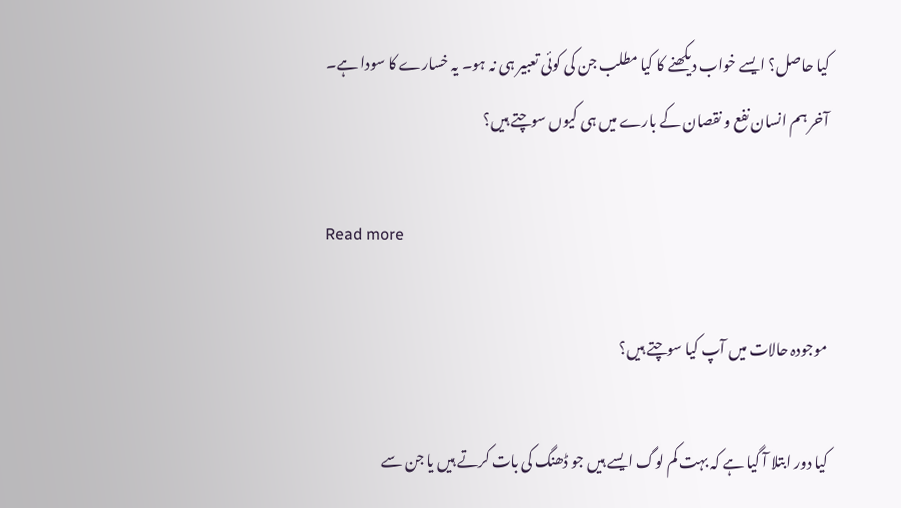کیا حاصل؟ ایسے خواب دیکھنے کا کیا مطلب جن کی کوئی تعبیر ہی نہ ہو۔ یہ خسارے کا سودا ہے۔ آخر ہم انسان نفع و نقصان کے بارے میں ہی کیوں سوچتے ہیں؟

Read more

موجودہ حالات میں آپ کیا سوچتے ہیں؟

کیا دور ابتلا آ گیا ہے کہ بہت کم لوگ ایسے ہیں جو ڈھنگ کی بات کرتے ہیں یا جن سے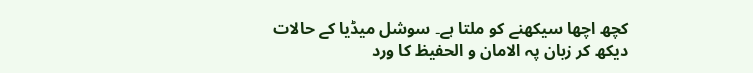کچھ اچھا سیکھنے کو ملتا ہے۔ سوشل میڈیا کے حالات دیکھ کر زبان پہ الامان و الحفیظ کا ورد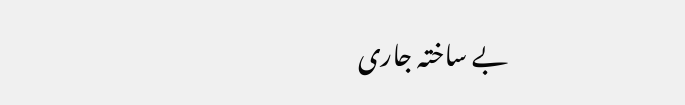بے ساختہ جاری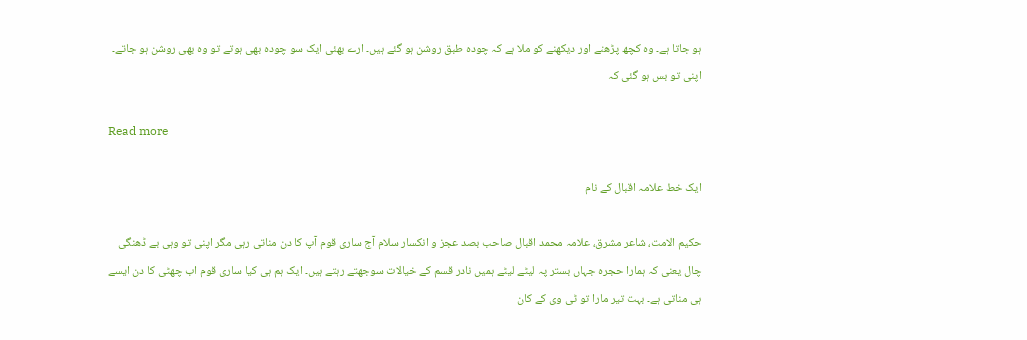ہو جاتا ہے۔ وہ کچھ پڑھنے اور دیکھنے کو ملا ہے کہ چودہ طبق روشن ہو گئے ہیں۔ ارے بھئی ایک سو چودہ بھی ہوتے تو وہ بھی روشن ہو جاتے۔ اپنی تو بس ہو گئی کہ

Read more

ایک خط علامہ اقبال کے نام

حکیم الامت، شاعر مشرق، علامہ محمد اقبال صاحب بصد عجز و انکسار سلام آج ساری قوم آپ کا دن مناتی رہی مگر اپنی تو وہی بے ڈھنگی چال یعنی کہ ہمارا حجرہ جہاں بستر پہ لیٹے لیٹے ہمیں نادر قسم کے خیالات سوجھتے رہتے ہیں۔ ایک ہم ہی کیا ساری قوم اب چھٹی کا دن ایسے ہی مناتی ہے۔ بہت تیر مارا تو ٹی وی کے کان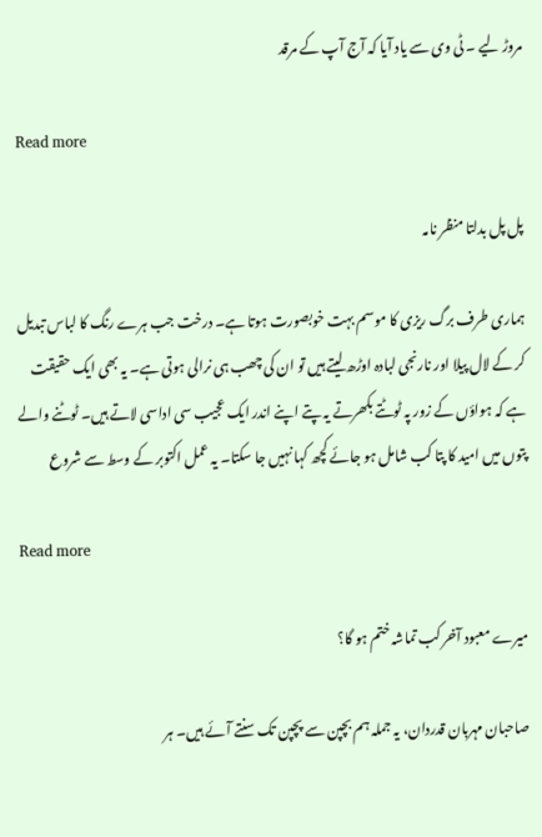مروڑ لیے ۔ ٹی وی سے یاد آیا کہ آج آپ کے مرقد

Read more

پل پل بدلتا منظر نامہ

ہماری طرف برگ ریزی کا موسم بہت خوبصورت ہوتا ہے۔ درخت جب ہرے رنگ کا لباس تبدیل کر کے لال پیلا اور نارنجی لبادہ اوڑھ لیتے ہیں تو ان کی چھب ہی نرالی ہوتی ہے۔ یہ بھی ایک حقیقت ہے کہ ہواؤں کے زور پہ ٹوٹتے بکھرتے یہ پتے اپنے اندر ایک عجیب سی اداسی لاتے ہیں۔ ٹوٹنے والے پتوں میں امید کا پتا کب شامل ہو جائے کچھ کہا نہیں جا سکتا۔ یہ عمل اکتوبر کے وسط سے شروع

Read more

میرے معبود آخر کب تماشہ ختم ہو گا؟

صاحبان مہربان قدردان، یہ جملہ ہم بچپن سے پچپن تک سنتے آئے ہیں۔ ہر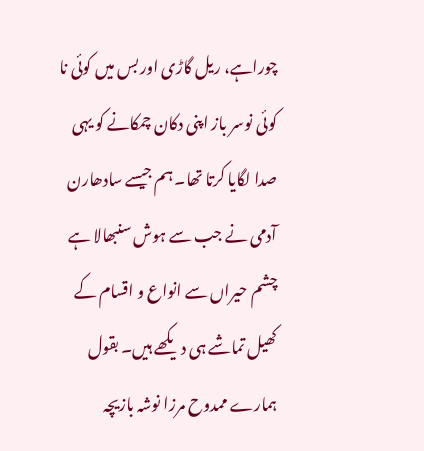چوراہے، ریل گاڑی اور بس میں کوئی نا کوئی نوسر باز اپنی دکان چمکانے کو یہی صدا لگایا کرتا تھا۔ ہم جیسے سادھارن آدمی نے جب سے ہوش سنبھالا ہے چشم حیراں سے انواع و اقسام کے کھیل تماشے ہی دیکھے ہیں۔ بقول ہمارے ممدوح مرزا نوشہ بازیچہ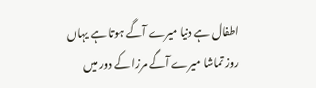اطفال ہے دنیا میرے آگے ہوتا ہے یہاں روز تماشا میرے آگے مرزا کے دور میں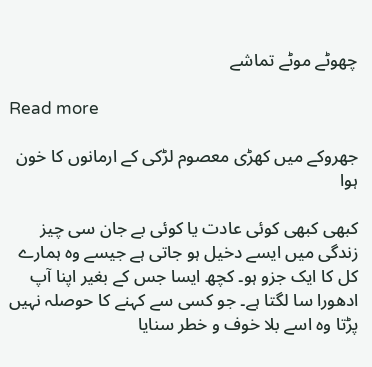چھوٹے موٹے تماشے

Read more

جھروکے میں کھڑی معصوم لڑکی کے ارمانوں کا خون ہوا

کبھی کبھی کوئی عادت یا کوئی بے جان سی چیز زندگی میں ایسے دخیل ہو جاتی ہے جیسے وہ ہمارے کل کا ایک جزو ہو۔ کچھ ایسا جس کے بغیر اپنا آپ ادھورا سا لگتا ہے۔ جو کسی سے کہنے کا حوصلہ نہیں پڑتا وہ اسے بلا خوف و خطر سنایا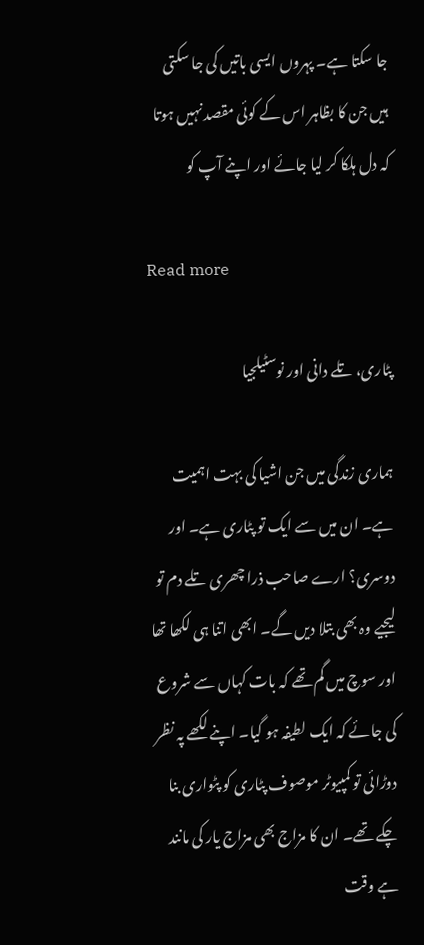جا سکتا ہے۔ پہروں ایسی باتیں کی جا سکتی ہیں جن کا بظاہر اس کے کوئی مقصد نہیں ہوتا کہ دل ہلکا کر لیا جائے اور اپنے آپ کو

Read more

پٹاری، تلے دانی اور نوسٹیلجیا

ہماری زندگی میں جن اشیا کی بہت اہمیت ہے۔ ان میں سے ایک تو پٹاری ہے۔ اور دوسری؟ ارے صاحب ذرا چھری تلے دم تو لیجیے وہ بھی بتلا دیں گے۔ ابھی اتنا ہی لکھا تھا اور سوچ میں گم تھے کہ بات کہاں سے شروع کی جائے کہ ایک لطیفہ ہو گیا۔ اپنے لکھے پہ نظر دوڑائی تو کمپیوٹر موصوف پٹاری کو پٹواری بنا چکے تھے۔ ان کا مزاج بھی مزاج یار کی مانند ہے وقت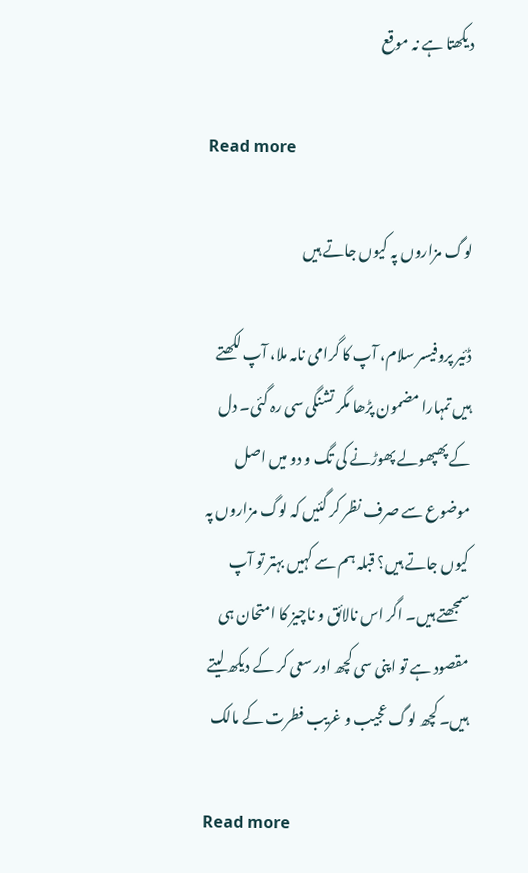دیکھتا ہے نہ موقع

Read more

لوگ مزاروں پہ کیوں جاتے ہیں

ڈئیر پروفیسر سلام، آپ کا گرامی نامہ ملا، آپ لکھتے ہیں تمہارا مضمون پڑھا مگر تشنگی سی رہ گئی۔ دل کے پھپھولے پھوڑنے کی تگ و دو میں اصل موضوع سے صرف نظر کر گئیں کہ لوگ مزاروں پہ کیوں جاتے ہیں؟ قبلہ ہم سے کہیں بہتر تو آپ سمجھتے ہیں۔ اگر اس نالائق و ناچیز کا امتحان ہی مقصود ہے تو اپنی سی کچھ اور سعی کر کے دیکھ لیتے ہیں۔ کچھ لوگ عجیب و غریب فطرت کے مالک

Read more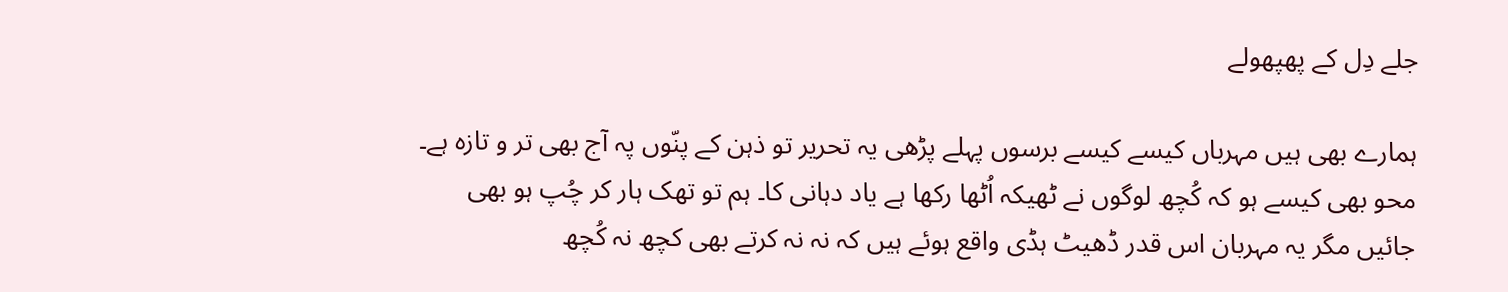جلے دِل کے پھپھولے

ہمارے بھی ہیں مہرباں کیسے کیسے برسوں پہلے پڑھی یہ تحریر تو ذہن کے پنّوں پہ آج بھی تر و تازہ ہے۔ محو بھی کیسے ہو کہ کُچھ لوگوں نے ٹھیکہ اُٹھا رکھا ہے یاد دہانی کا۔ ہم تو تھک ہار کر چُپ ہو بھی جائیں مگر یہ مہربان اس قدر ڈھیٹ ہڈی واقع ہوئے ہیں کہ نہ نہ کرتے بھی کچھ نہ کُچھ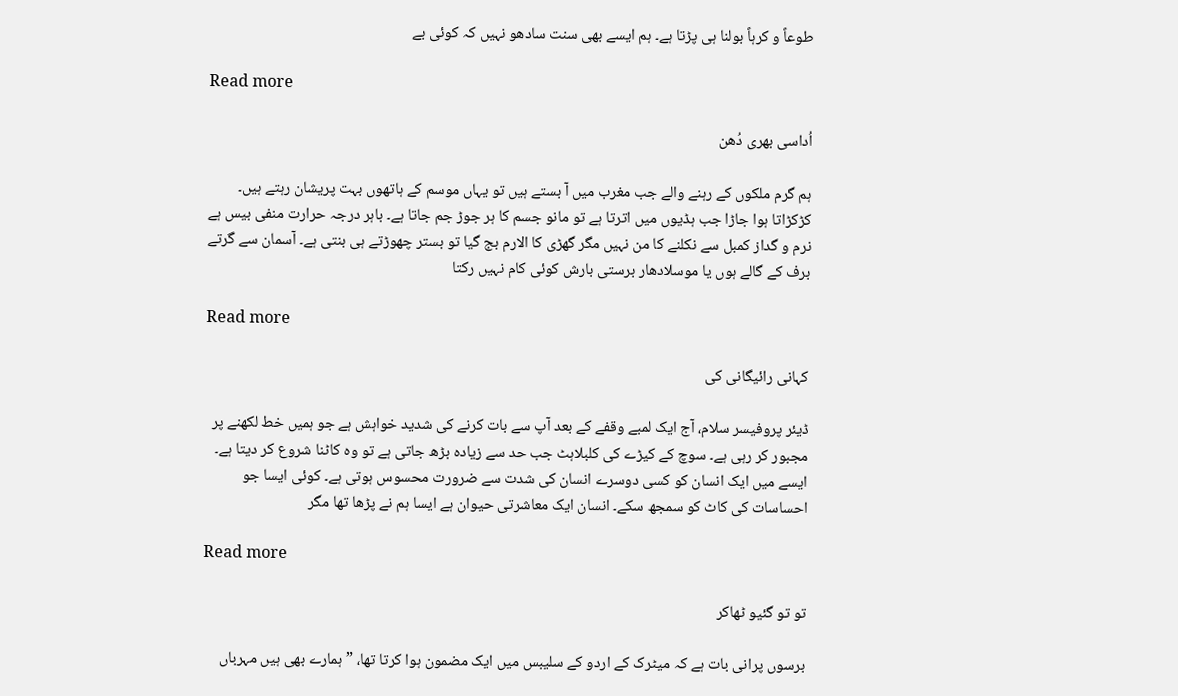طوعاً و کرہاً بولنا ہی پڑتا ہے۔ ہم ایسے بھی سنت سادھو نہیں کہ کوئی بے

Read more

اُداسی بھری دُھن

ہم گرم ملکوں کے رہنے والے جب مغرب میں آ بستے ہیں تو یہاں موسم کے ہاتھوں بہت پریشان رہتے ہیں۔ کڑکڑاتا ہوا جاڑا جب ہڈیوں میں اترتا ہے تو مانو جسم کا ہر جوڑ جم جاتا ہے۔ باہر درجہ حرارت منفی بیس ہے نرم و گداز کمبل سے نکلنے کا من نہیں مگر گھڑی کا الارم بج گیا تو بستر چھوڑتے ہی بنتی ہے۔ آسمان سے گرتے برف کے گالے ہوں یا موسلادھار برستی بارش کوئی کام نہیں رکتا

Read more

کہانی رائیگانی کی

ڈیئر پروفیسر سلام، آج ایک لمبے وقفے کے بعد آپ سے بات کرنے کی شدید خواہش ہے جو ہمیں خط لکھنے پر مجبور کر رہی ہے۔ سوچ کے کیڑے کی کلبلاہٹ جب حد سے زیادہ بڑھ جاتی ہے تو وہ کاٹنا شروع کر دیتا ہے۔ ایسے میں ایک انسان کو کسی دوسرے انسان کی شدت سے ضرورت محسوس ہوتی ہے۔ کوئی ایسا جو احساسات کی کاٹ کو سمجھ سکے۔ انسان ایک معاشرتی حیوان ہے ایسا ہم نے پڑھا تھا مگر

Read more

تو تو گئیو ٹھاکر

برسوں پرانی بات ہے کہ میٹرک کے اردو کے سلیبس میں ایک مضمون ہوا کرتا تھا، ”ہمارے بھی ہیں مہرباں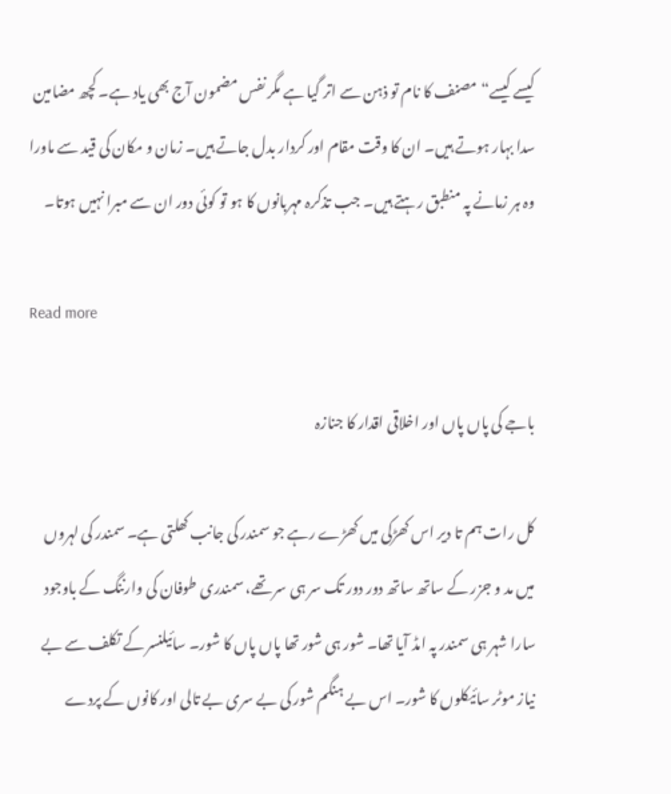کیسے کیسے“ مصنف کا نام تو ذہن سے اتر گیا ہے مگر نفس مضمون آج بھی یاد ہے۔ کچھ مضامین سدا بہار ہوتے ہیں۔ ان کا وقت مقام اور کردار بدل جاتے ہیں۔ زمان و مکان کی قید سے ماورا وہ ہر زمانے پہ منطبق رہتے ہیں۔ جب تذکرہ مہربانوں کا ہو تو کوئی دور ان سے مبرا نہیں ہوتا۔

Read more

باجے کی پاں پاں اور اخلاقی اقدار کا جنازہ

کل رات ہم تا دیر اس کھڑکی میں کھڑے رہے جو سمندر کی جانب کھلتی ہے۔ سمندر کی لہروں میں مد و جزر کے ساتھ ساتھ دور دور تک سر ہی سر تھے، سمندری طوفان کی وارننگ کے باوجود سارا شہر ہی سمندر پہ امڈ آیا تھا۔ شور ہی شور تھا پاں پاں کا شور۔ سائیلنسر کے تکلف سے بے نیاز موٹر سائیکلوں کا شور۔ اس بے ہنگم شور کی بے سری بے تالی اور کانوں کے پردے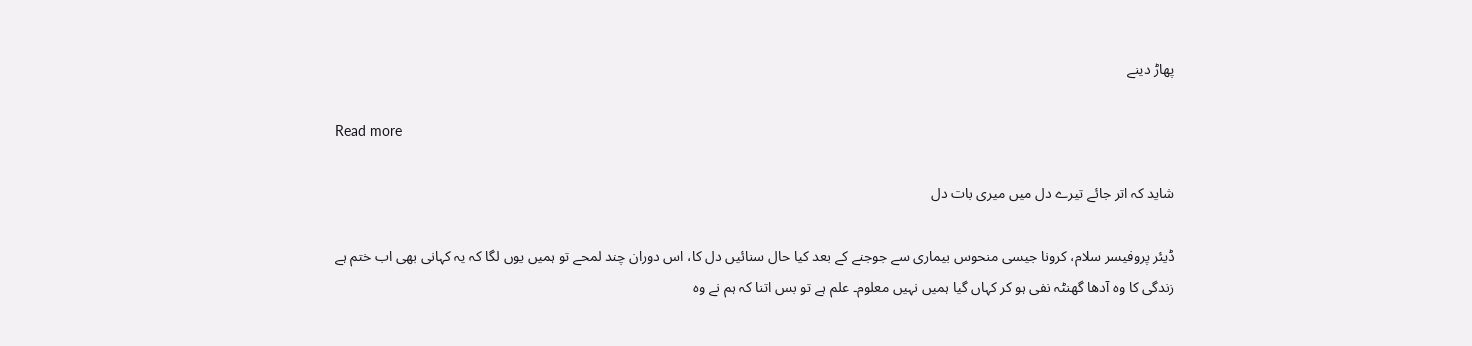پھاڑ دینے

Read more

شاید کہ اتر جائے تیرے دل میں میری بات دل

ڈیئر پروفیسر سلام، کرونا جیسی منحوس بیماری سے جوجنے کے بعد کیا حال سنائیں دل کا، اس دوران چند لمحے تو ہمیں یوں لگا کہ یہ کہانی بھی اب ختم ہے زندگی کا وہ آدھا گھنٹہ نفی ہو کر کہاں گیا ہمیں نہیں معلوم۔ علم ہے تو بس اتنا کہ ہم نے وہ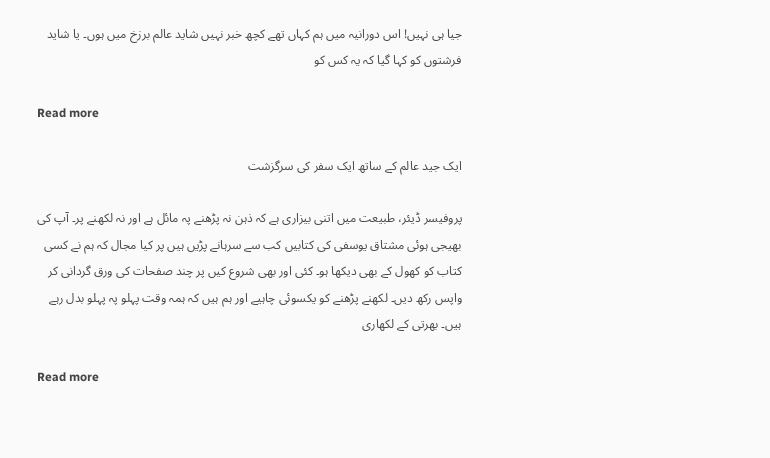جیا ہی نہیں! اس دورانیہ میں ہم کہاں تھے کچھ خبر نہیں شاید عالم برزخ میں ہوں۔ یا شاید فرشتوں کو کہا گیا کہ یہ کس کو

Read more

ایک جید عالم کے ساتھ ایک سفر کی سرگزشت

پروفیسر ڈیئر، طبیعت میں اتنی بیزاری ہے کہ ذہن نہ پڑھنے پہ مائل ہے اور نہ لکھنے پر۔ آپ کی بھیجی ہوئی مشتاق یوسفی کی کتابیں کب سے سرہانے پڑیں ہیں پر کیا مجال کہ ہم نے کسی کتاب کو کھول کے بھی دیکھا ہو۔ کئی اور بھی شروع کیں پر چند صفحات کی ورق گردانی کر واپس رکھ دیں۔ لکھنے پڑھنے کو یکسوئی چاہیے اور ہم ہیں کہ ہمہ وقت پہلو پہ پہلو بدل رہے ہیں۔ بھرتی کے لکھاری

Read more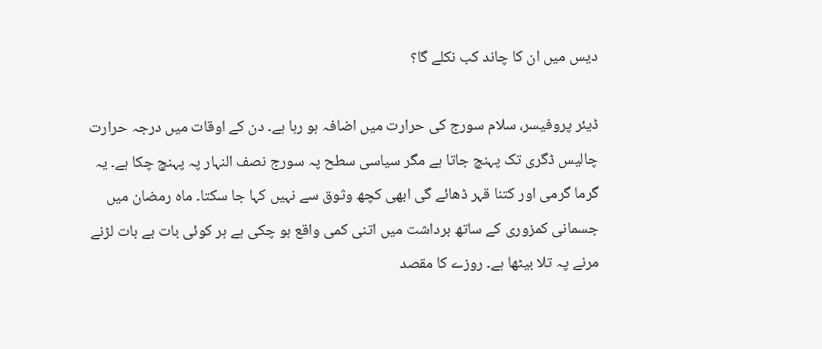دیس میں ان کا چاند کب نکلے گا؟

ڈیئر پروفیسر، سلام سورج کی حرارت میں اضافہ ہو رہا ہے۔ دن کے اوقات میں درجہ حرارت چالیس ڈگری تک پہنچ جاتا ہے مگر سیاسی سطح پہ سورج نصف النہار پہ پہنچ چکا ہے۔ یہ گرما گرمی اور کتنا قہر ڈھائے گی ابھی کچھ وثوق سے نہیں کہا جا سکتا۔ ماہ رمضان میں جسمانی کمزوری کے ساتھ برداشت میں اتنی کمی واقع ہو چکی ہے ہر کوئی بات بے بات لڑنے مرنے پہ تلا بیٹھا ہے۔ روزے کا مقصد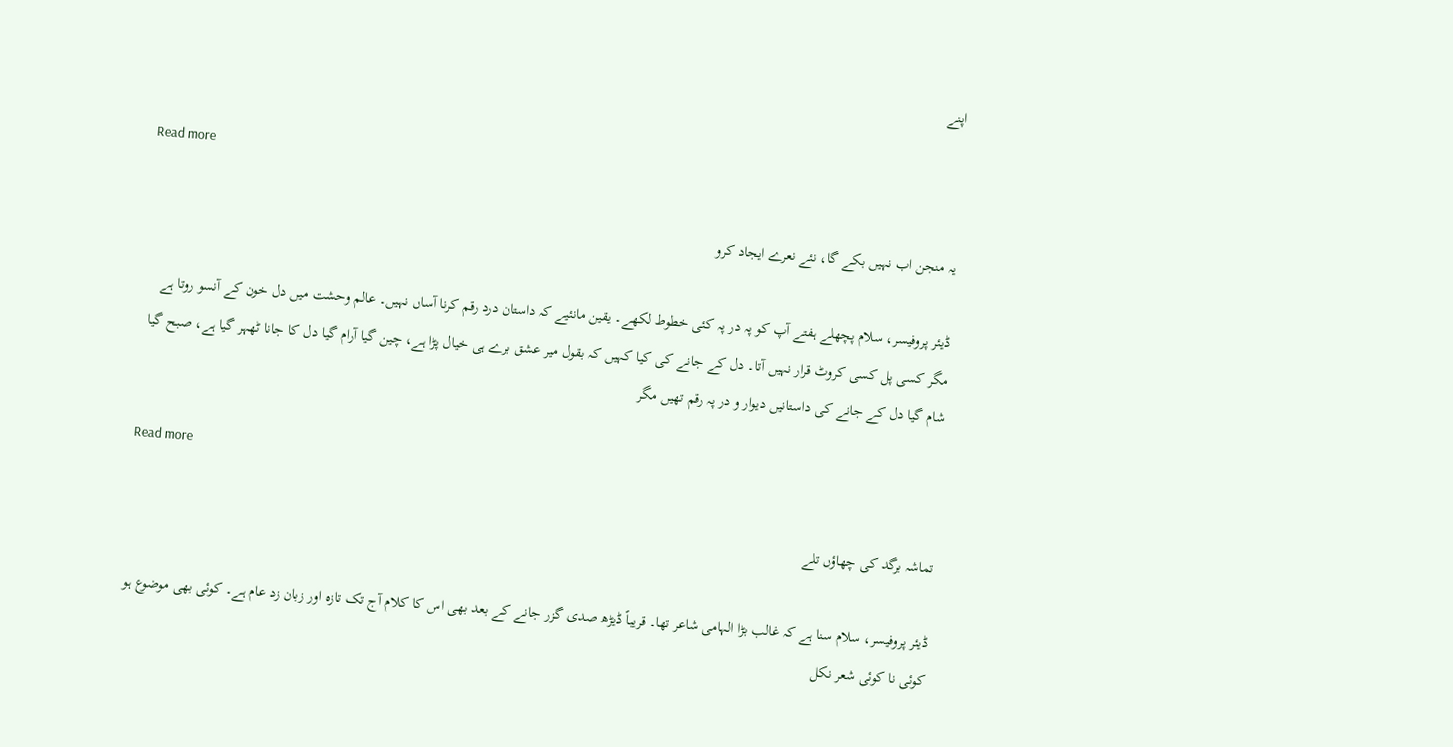اپنے

Read more

یہ منجن اب نہیں بکے گا، نئے نعرے ایجاد کرو

ڈیئر پروفیسر، سلام پچھلے ہفتے آپ کو پہ در پہ کئی خطوط لکھے۔ یقین مانئیے کہ داستان درد رقم کرنا آساں نہیں۔ عالم وحشت میں دل خون کے آنسو روتا ہے مگر کسی پل کسی کروٹ قرار نہیں آتا۔ دل کے جانے کی کیا کہیں کہ بقول میر عشق برے ہی خیال پڑا ہے، چین گیا آرام گیا دل کا جانا ٹھہر گیا ہے، صبح گیا شام گیا دل کے جانے کی داستانیں دیوار و در پہ رقم تھیں مگر

Read more

تماشہ برگد کی چھاؤں تلے

ڈیئر پروفیسر، سلام سنا ہے کہ غالب بڑا الہامی شاعر تھا۔ قریباً ڈیڑھ صدی گزر جانے کے بعد بھی اس کا کلام آج تک تازہ اور زبان زد عام ہے۔ کوئی بھی موضوع ہو کوئی نا کوئی شعر نکل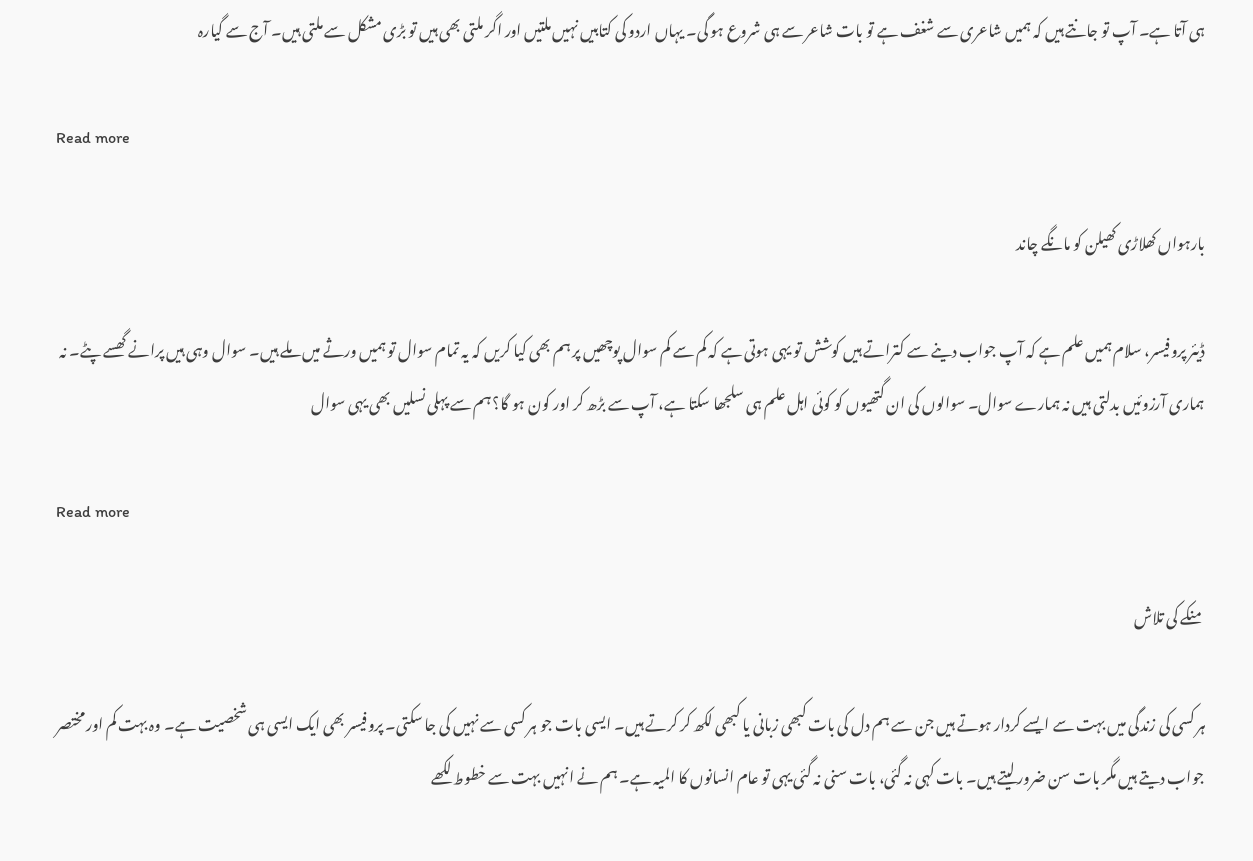ہی آتا ہے۔ آپ تو جانتے ہیں کہ ہمیں شاعری سے شغف ہے تو بات شاعر سے ہی شروع ہو گی۔ یہاں اردو کی کتابیں نہیں ملتیں اور اگر ملتی بھی ہیں تو بڑی مشکل سے ملتی ہیں۔ آج سے گیارہ

Read more

بارہواں کھلاڑی کھیلن کو مانگے چاند

ڈیئر پروفیسر، سلام ہمیں علم ہے کہ آپ جواب دینے سے کتراتے ہیں کوشش تو یہی ہوتی ہے کہ کم سے کم سوال پوچھیں پر ہم بھی کیا کریں کہ یہ تمام سوال تو ہمیں ورثے میں ملے ہیں۔ سوال وہی ہیں پرانے گھسے پٹے۔ نہ ہماری آرزوئیں بدلتی ہیں نہ ہمارے سوال۔ سوالوں کی ان گتھیوں کو کوئی اہل علم ہی سلجھا سکتا ہے، آپ سے بڑھ کر اور کون ہو گا؟ ہم سے پہلی نسلیں بھی یہی سوال

Read more

منکے کی تلاش

ہر کسی کی زندگی میں بہت سے ایسے کردار ہوتے ہیں جن سے ہم دل کی بات کبھی زبانی یا کبھی لکھ کر کرتے ہیں۔ ایسی بات جو ہر کسی سے نہیں کی جا سکتی۔ پروفیسر بھی ایک ایسی ہی شخصیت ہے۔ وہ بہت کم اور مختصر جواب دیتے ہیں مگر بات سن ضرور لیتے ہیں۔ بات کہی نہ گئی، بات سنی نہ گئی یہی تو عام انسانوں کا المیہ ہے۔ ہم نے انہیں بہت سے خطوط لکھے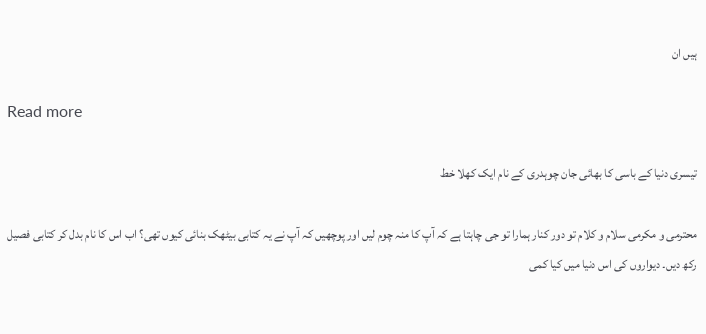ہیں ان

Read more

تیسری دنیا کے باسی کا بھائی جان چوہدری کے نام ایک کھلا خط

محترمی و مکرمی سلام و کلام تو دور کنار ہمارا تو جی چاہتا ہے کہ آپ کا منہ چوم لیں اور پوچھیں کہ آپ نے یہ کتابی بیٹھک بنائی کیوں تھی؟ اب اس کا نام بدل کر کتابی فصیل رکھ دیں۔ دیواروں کی اس دنیا میں کیا کمی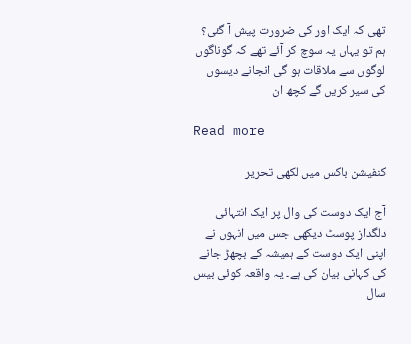تھی کہ ایک اور کی ضرورت پیش آ گئی؟ ہم تو یہاں یہ سوچ کر آئے تھے کہ گوناگوں لوگوں سے ملاقات ہو گی انجانے دیسوں کی سیر کریں گے کچھ ان

Read more

کنفیشن باکس میں لکھی تحریر

آج ایک دوست کی وال پر ایک انتہائی دلگداز پوسٹ دیکھی جس میں انہوں نے اپنی ایک دوست کے ہمیشہ کے بچھڑ جانے کی کہانی بیان کی ہے۔ یہ واقعہ کوئی بیس سال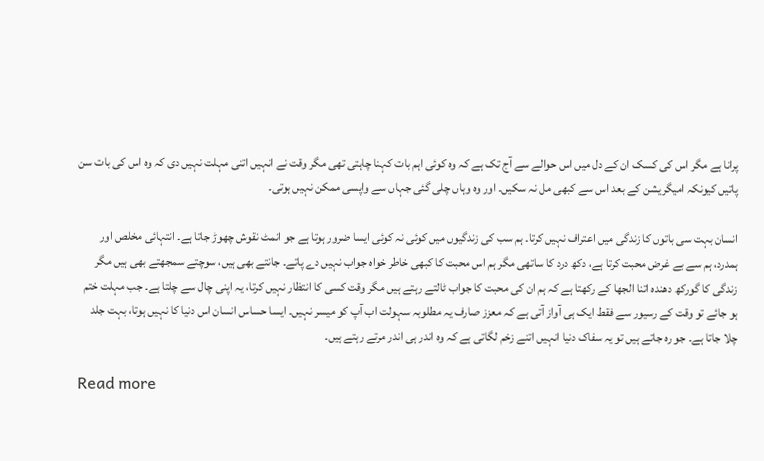پرانا ہے مگر اس کی کسک ان کے دل میں اس حوالے سے آج تک ہے کہ وہ کوئی اہم بات کہنا چاہتی تھی مگر وقت نے انہیں اتنی مہلت نہیں دی کہ وہ اس کی بات سن پاتیں کیونکہ امیگریشن کے بعد اس سے کبھی مل نہ سکیں۔ اور وہ وہاں چلی گئی جہاں سے واپسی ممکن نہیں ہوتی۔

انسان بہت سی باتوں کا زندگی میں اعتراف نہیں کرتا۔ ہم سب کی زندگیوں میں کوئی نہ کوئی ایسا ضرور ہوتا ہے جو انمٹ نقوش چھوڑ جاتا ہے۔ انتہائی مخلص اور ہمدرد، ہم سے بے غرض محبت کرتا ہے، دکھ درد کا ساتھی مگر ہم اس محبت کا کبھی خاطر خواہ جواب نہیں دے پاتے۔ جانتے بھی ہیں، سوچتے سمجھتے بھی ہیں مگر زندگی کا گورکھ دھندہ اتنا الجھا کے رکھتا ہے کہ ہم ان کی محبت کا جواب ٹالتے رہتے ہیں مگر وقت کسی کا انتظار نہیں کرتا، یہ اپنی چال سے چلتا ہے۔ جب مہلت ختم ہو جائے تو وقت کے رسیور سے فقط ایک ہی آواز آتی ہے کہ معزز صارف یہ مطلوبہ سہولت اب آپ کو میسر نہیں۔ ایسا حساس انسان اس دنیا کا نہیں ہوتا، بہت جلد چلا جاتا ہے۔ جو رہ جاتے ہیں تو یہ سفاک دنیا انہیں اتنے زخم لگاتی ہے کہ وہ اندر ہی اندر مرتے رہتے ہیں۔

Read more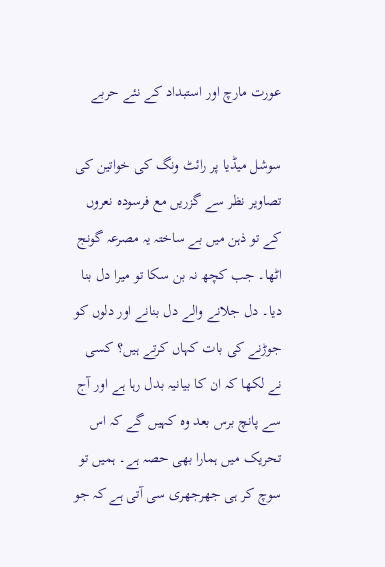عورت مارچ اور استبداد کے نئے حربے

سوشل میڈیا پر رائٹ ونگ کی خواتین کی تصاویر نظر سے گزریں مع فرسودہ نعروں کے تو ذہن میں بے ساختہ یہ مصرعہ گونج اٹھا۔ جب کچھ نہ بن سکا تو میرا دل بنا دیا۔ دل جلانے والے دل بنانے اور دلوں کو جوڑنے کی بات کہاں کرتے ہیں؟ کسی نے لکھا کہ ان کا بیانیہ بدل رہا ہے اور آج سے پانچ برس بعد وہ کہیں گے کہ اس تحریک میں ہمارا بھی حصہ ہے۔ ہمیں تو سوچ کر ہی جھرجھری سی آتی ہے کہ جو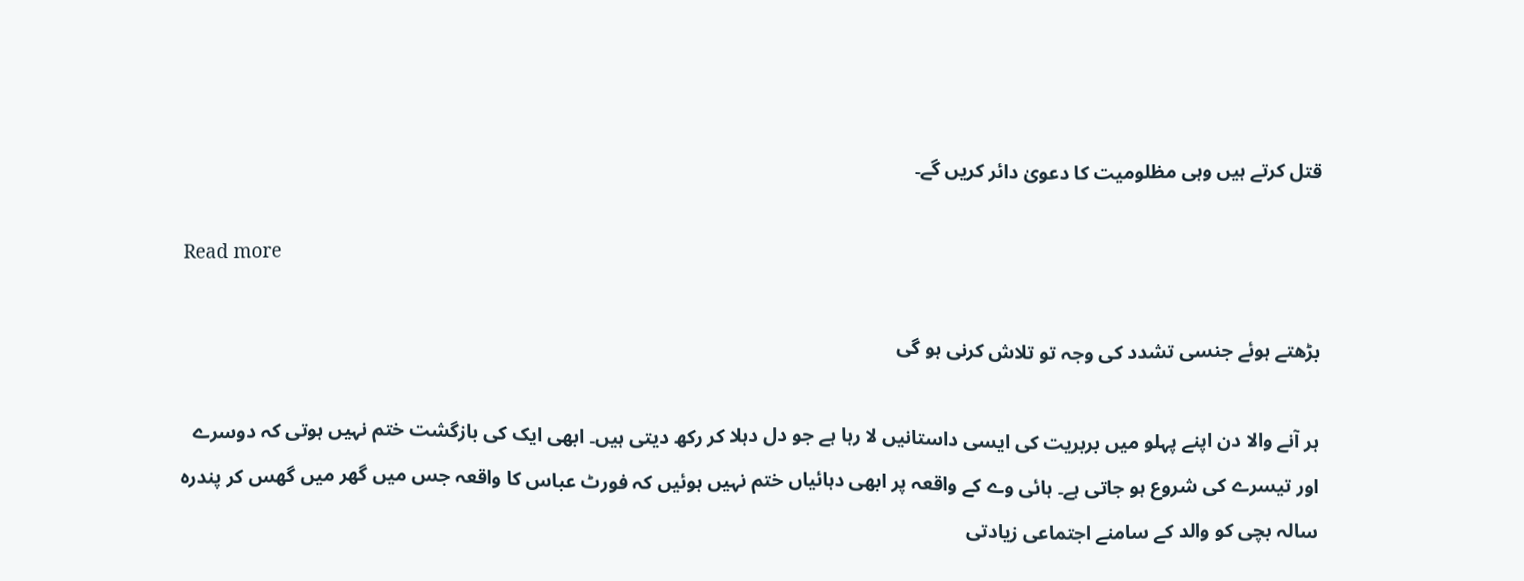قتل کرتے ہیں وہی مظلومیت کا دعویٰ دائر کریں گے۔

Read more

بڑھتے ہوئے جنسی تشدد کی وجہ تو تلاش کرنی ہو گی

ہر آنے والا دن اپنے پہلو میں بربریت کی ایسی داستانیں لا رہا ہے جو دل دہلا کر رکھ دیتی ہیں۔ ابھی ایک کی بازگشت ختم نہیں ہوتی کہ دوسرے اور تیسرے کی شروع ہو جاتی ہے۔ ہائی وے کے واقعہ پر ابھی دہائیاں ختم نہیں ہوئیں کہ فورٹ عباس کا واقعہ جس میں گھر میں گھس کر پندرہ سالہ بچی کو والد کے سامنے اجتماعی زیادتی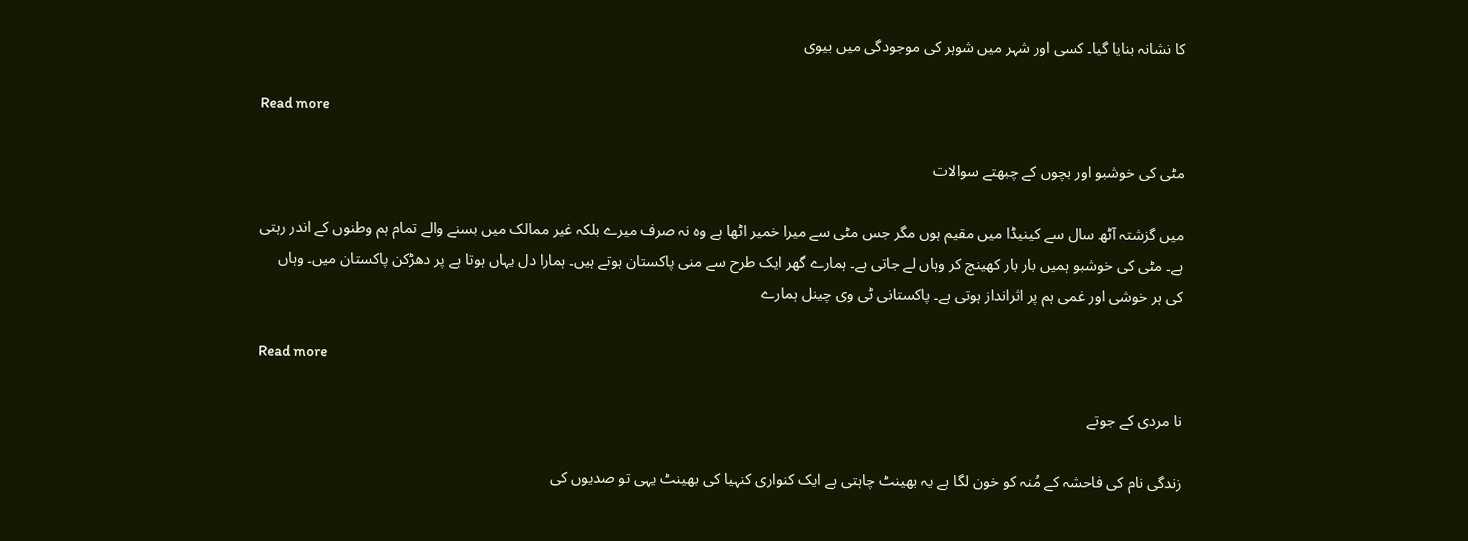کا نشانہ بنایا گیا۔ کسی اور شہر میں شوہر کی موجودگی میں بیوی

Read more

مٹی کی خوشبو اور بچوں کے چبھتے سوالات

میں گزشتہ آٹھ سال سے کینیڈا میں مقیم ہوں مگر جس مٹی سے میرا خمیر اٹھا ہے وہ نہ صرف میرے بلکہ غیر ممالک میں بسنے والے تمام ہم وطنوں کے اندر رہتی ہے۔ مٹی کی خوشبو ہمیں بار بار کھینچ کر وہاں لے جاتی ہے۔ ہمارے گھر ایک طرح سے منی پاکستان ہوتے ہیں۔ ہمارا دل یہاں ہوتا ہے پر دھڑکن پاکستان میں۔ وہاں کی ہر خوشی اور غمی ہم پر اثرانداز ہوتی ہے۔ پاکستانی ٹی وی چینل ہمارے

Read more

نا مردی کے جوتے

زندگی نام کی فاحشہ کے مُنہ کو خون لگا ہے یہ بھینٹ چاہتی ہے ایک کنواری کنہیا کی بھینٹ یہی تو صدیوں کی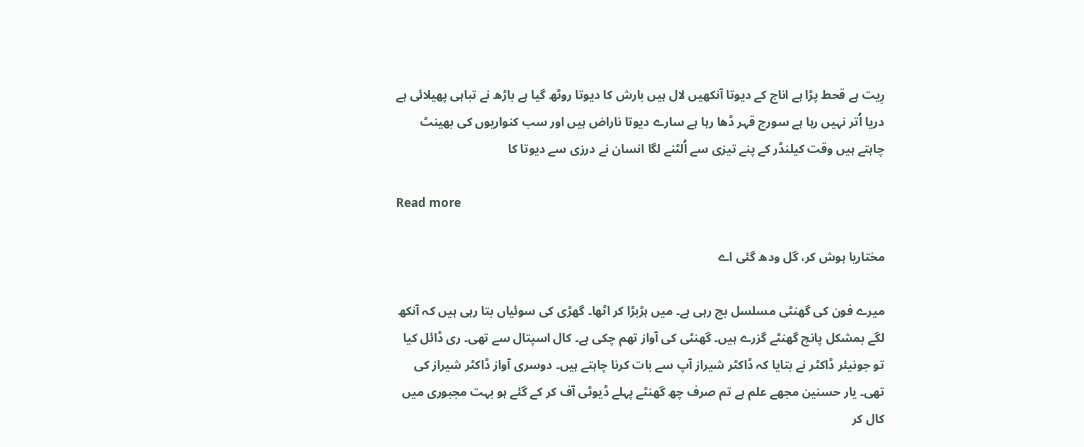رِیت ہے قحط پڑا ہے اناج کے دیوتا آنکھیں لال ہیں بارش کا دیوتا روٹھ گیا ہے باڑھ نے تباہی پھیلائی ہے دریا اُتر نہیں رہا ہے سورج قہر ڈھا رہا ہے سارے دیوتا ناراض ہیں اور سب کنواریوں کی بھینٹ چاہتے ہیں وقت کیلنڈر کے پنے تیزی سے اُلٹنے لگا انسان نے درزی سے دیوتا کا

Read more

مختاریا ہوش کر، گل ودھ گئی اے

میرے فون کی گھنٹی مسلسل بج رہی ہے۔ میں ہڑبڑا کر اٹھا۔ گھڑی کی سوئیاں بتا رہی ہیں کہ آنکھ لگے بمشکل پانچ گھنٹے گزرے ہیں۔ گھنٹی کی آواز تھم چکی ہے۔ کال اسپتال سے تھی۔ ری ڈائل کیا تو جونیئر ڈاکٹر نے بتایا کہ ڈاکٹر شیراز آپ سے بات کرنا چاہتے ہیں۔ دوسری آواز ڈاکٹر شیراز کی تھی۔ یار حسنین مجھے علم ہے تم صرف چھ گھنٹے پہلے ڈیوٹی آف کر کے گئے ہو بہت مجبوری میں کال کر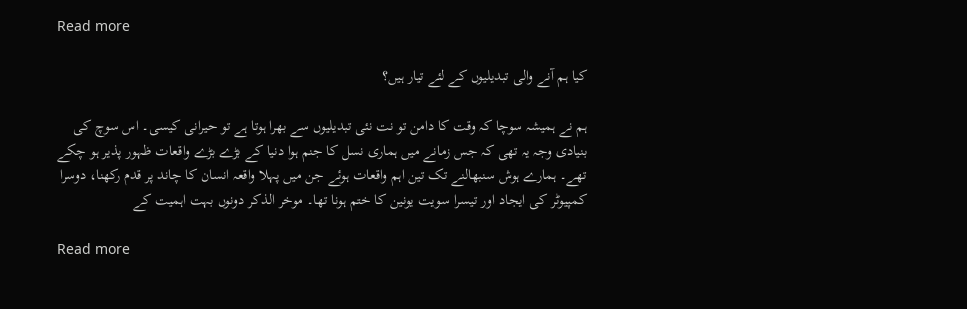Read more

کیا ہم آنے والی تبدیلیوں کے لئے تیار ہیں؟

ہم نے ہمیشہ سوچا کہ وقت کا دامن تو نت نئی تبدیلیوں سے بھرا ہوتا ہے تو حیرانی کیسی۔ اس سوچ کی بنیادی وجہ یہ تھی کہ جس زمانے میں ہماری نسل کا جنم ہوا دنیا کے بڑے بڑے واقعات ظہور پذیر ہو چکے تھے۔ ہمارے ہوش سنبھالنے تک تین اہم واقعات ہوئے جن میں پہلا واقعہ انسان کا چاند پر قدم رکھنا، دوسرا کمپیوٹر کی ایجاد اور تیسرا سویت یونین کا ختم ہونا تھا۔ موخر الذکر دونوں بہت اہمیت کے

Read more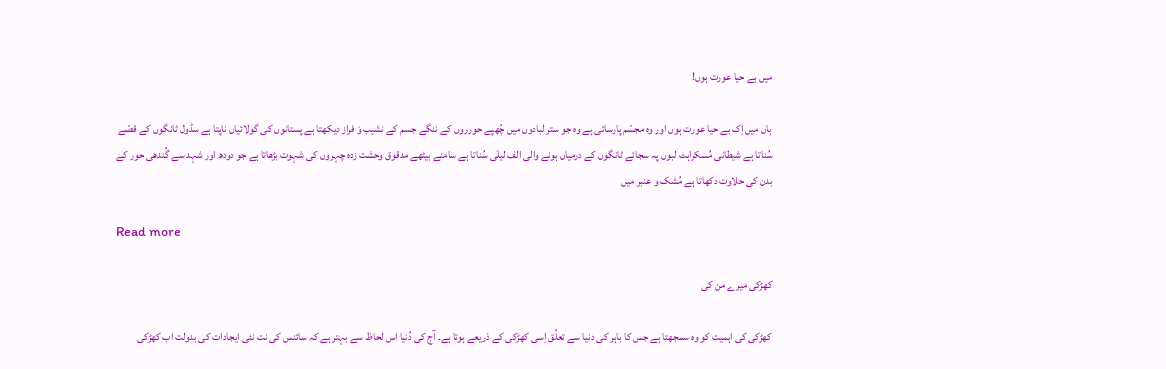میں بے حیا عورت ہوں!

ہاں میں اِک بے حیا عورت ہوں اور وہ مجسّم پارسائی ہے وہ جو ستر لبادوں میں چُھپے حورروں کے ننگے جسم کے نشیب وَ فراز دیکھتا ہے پستانوں کی گولائیاں ناپتا ہے سڈول ٹانگوں کے قصّے سُناتا ہے شیطانی مُسکراہٹ لبوں پہ سجائے ٹانگوں کے درمیاں ہونے والی الف لیلٰی سُناتا ہے سامنے بیٹھے مدقوق وحشت زدہ چہروں کی شہوت بڑھاتا ہے جو دودھ اور شہد سے گُندھی حور کے بدن کی حلاوت دکھاتا ہے مُشک و عنبر میں

Read more

کھڑکی میرے من کی

کھڑکی کی اہمیت کو وہ سمجھتا ہے جس کا باہر کی دنیا سے تعلُق اِسی کھڑکی کے ذریعے ہوتا ہے۔ آج کی دُنیا اس لحاظ سے بہتر ہے کہ سائنس کی نت نئی ایجادات کی بدولت اب کھڑکی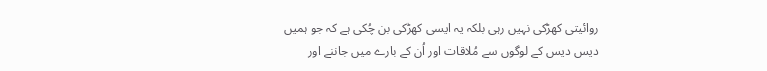روائیتی کھڑکی نہیں رہی بلکہ یہ ایسی کھڑکی بن چُکی ہے کہ جو ہمیں دیس دیس کے لوگوں سے مُلاقات اور اُن کے بارے میں جاننے اور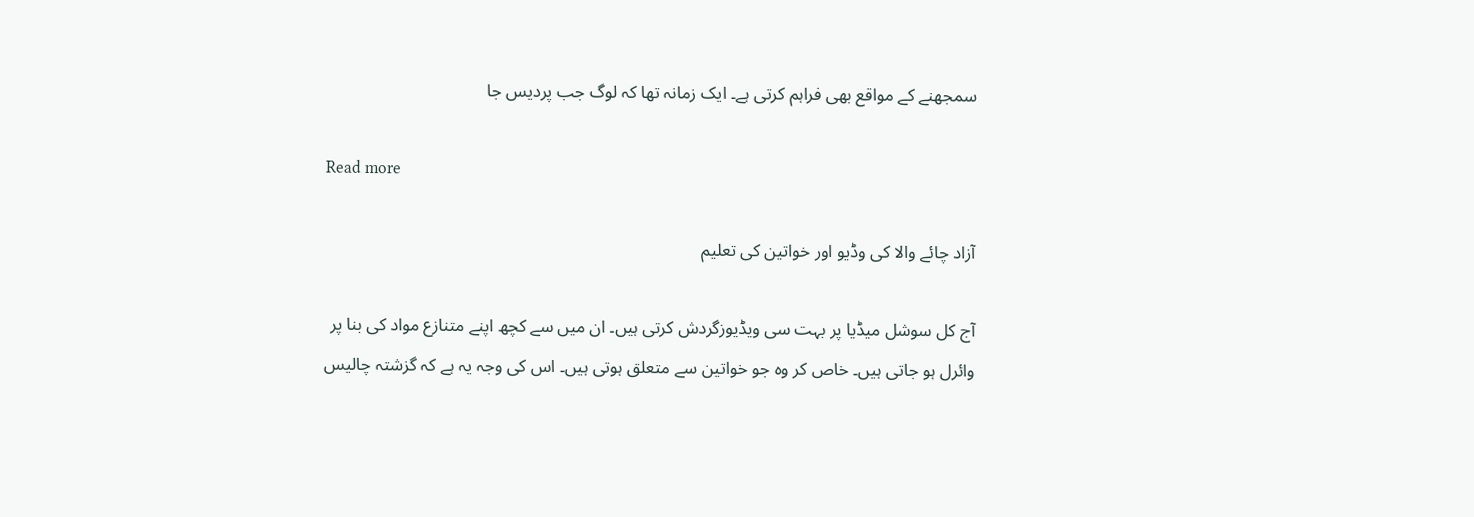سمجھنے کے مواقع بھی فراہم کرتی ہے۔ ایک زمانہ تھا کہ لوگ جب پردیس جا

Read more

آزاد چائے والا کی وڈیو اور خواتین کی تعلیم

آج کل سوشل میڈیا پر بہت سی ویڈیوزگردش کرتی ہیں۔ ان میں سے کچھ اپنے متنازع مواد کی بنا پر وائرل ہو جاتی ہیں۔ خاص کر وہ جو خواتین سے متعلق ہوتی ہیں۔ اس کی وجہ یہ ہے کہ گزشتہ چالیس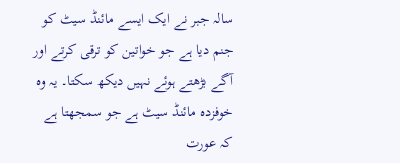سالہ جبر نے ایک ایسے مائنڈ سیٹ کو جنم دیا ہے جو خواتین کو ترقی کرتے اور آگے بڑھتے ہوئے نہیں دیکھ سکتا۔ یہ وہ خوفزدہ مائنڈ سیٹ ہے جو سمجھتا ہے کہ عورت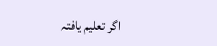اگر تعلیم یافتہ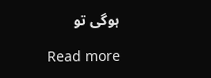ہوگی تو

Read more